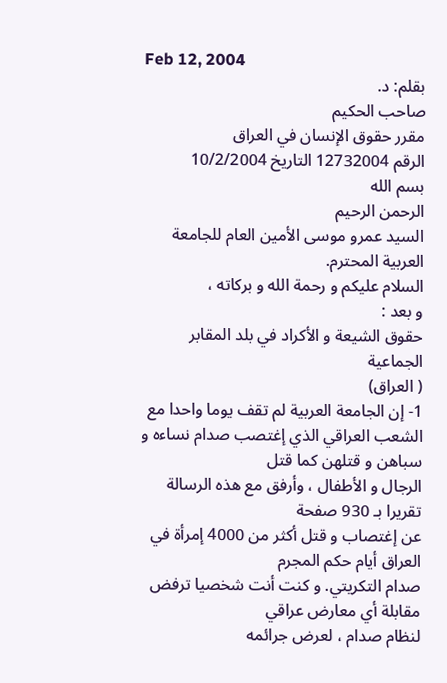Feb 12, 2004
بقلم: د.
صاحب الحكيم
مقرر حقوق الإنسان في العراق
الرقم 12732004 التاريخ 10/2/2004
بسم الله
الرحمن الرحيم
السيد عمرو موسى الأمين العام للجامعة
العربية المحترم.
السلام عليكم و رحمة الله و بركاته ،
و بعد :
حقوق الشيعة و الأكراد في بلد المقابر الجماعية
( العراق)
1- إن الجامعة العربية لم تقف يوما واحدا مع
الشعب العراقي الذي إغتصب صدام نساءه و سباهن و قتلهن كما قتل
الرجال و الأطفال ، وأرفق مع هذه الرسالة تقريرا بـ 930 صفحة
عن إغتصاب و قتل أكثر من 4000 إمرأة في العراق أيام حكم المجرم
صدام التكريتي. و كنت أنت شخصيا ترفض مقابلة أي معارض عراقي
لنظام صدام ، لعرض جرائمه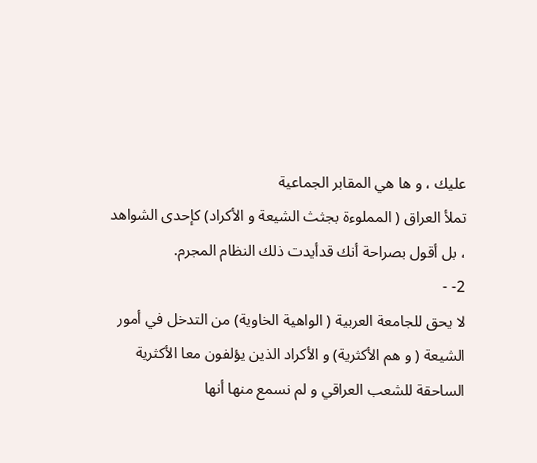عليك ، و ها هي المقابر الجماعية
تملأ العراق ( المملوءة بجثث الشيعة و الأكراد) كإحدى الشواهد
، بل أقول بصراحة أنك قدأيدت ذلك النظام المجرم.
2- -
لا يحق للجامعة العربية ( الواهية الخاوية) من التدخل في أمور
الشيعة ( و هم الأكثرية) و الأكراد الذين يؤلفون معا الأكثرية
الساحقة للشعب العراقي و لم نسمع منها أنها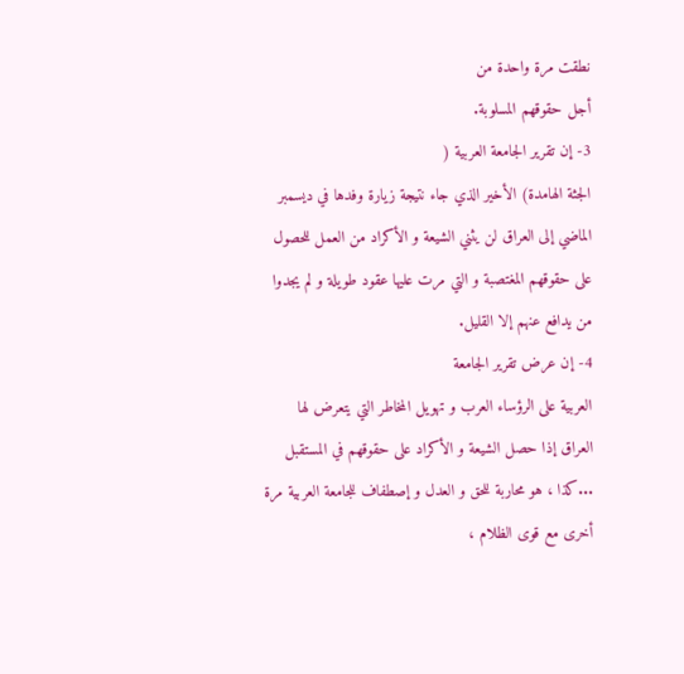نطقت مرة واحدة من
أجل حقوقهم المسلوبة.
3- إن تقرير الجامعة العربية (
الجثة الهامدة) الأخير الذي جاء نتيجة زيارة وفدها في ديسمبر
الماضي إلى العراق لن يثني الشيعة و الأكراد من العمل للحصول
على حقوقهم المغتصبة و التي مرت عليها عقود طويلة و لم يجدوا
من يدافع عنهم إلا القليل.
4- إن عرض تقرير الجامعة
العربية على الرؤساء العرب و تهويل المخاطر التي يتعرض لها
العراق إذا حصل الشيعة و الأكراد على حقوقهم في المستقبل
...كذا ، هو محاربة للحق و العدل و إصطفاف للجامعة العربية مرة
أخرى مع قوى الظلام ،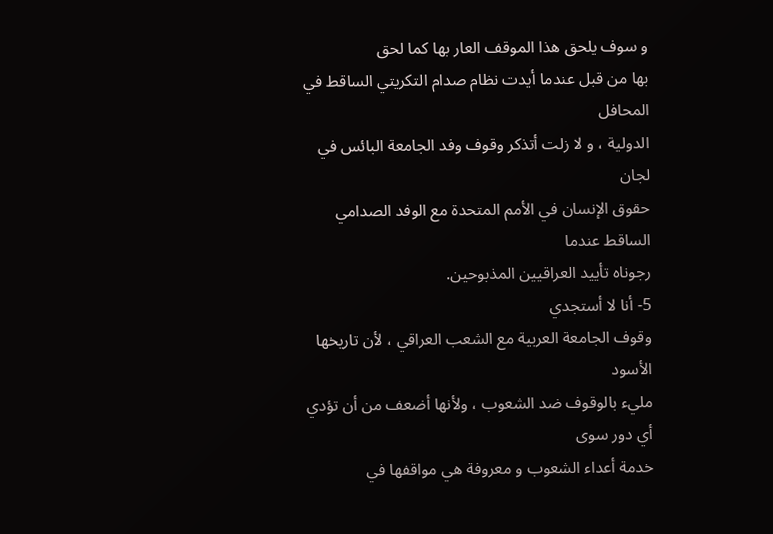و سوف يلحق هذا الموقف العار بها كما لحق
بها من قبل عندما أيدت نظام صدام التكريتي الساقط في المحافل
الدولية ، و لا زلت أتذكر وقوف وفد الجامعة البائس في لجان
حقوق الإنسان في الأمم المتحدة مع الوفد الصدامي الساقط عندما
رجوناه تأييد العراقيين المذبوحين.
5- أنا لا أستجدي
وقوف الجامعة العربية مع الشعب العراقي ، لأن تاريخها الأسود
مليء بالوقوف ضد الشعوب ، ولأنها أضعف من أن تؤدي أي دور سوى
خدمة أعداء الشعوب و معروفة هي مواقفها في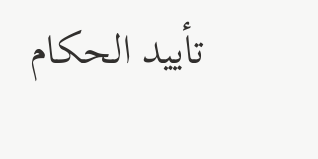تأييد الحكام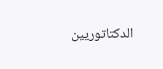الدكتاتوريين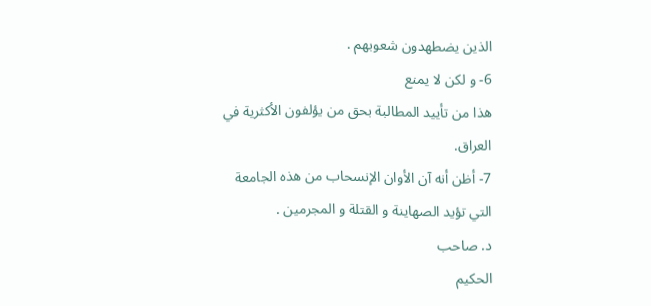الذين يضطهدون شعوبهم .
6- و لكن لا يمنع
هذا من تأييد المطالبة بحق من يؤلفون الأكثرية في
العراق.
7- أظن أنه آن الأوان الإنسحاب من هذه الجامعة
التي تؤيد الصهاينة و القتلة و المجرمين .
د. صاحب
الحكيم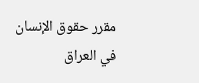مقرر حقوق الإنسان في العراق